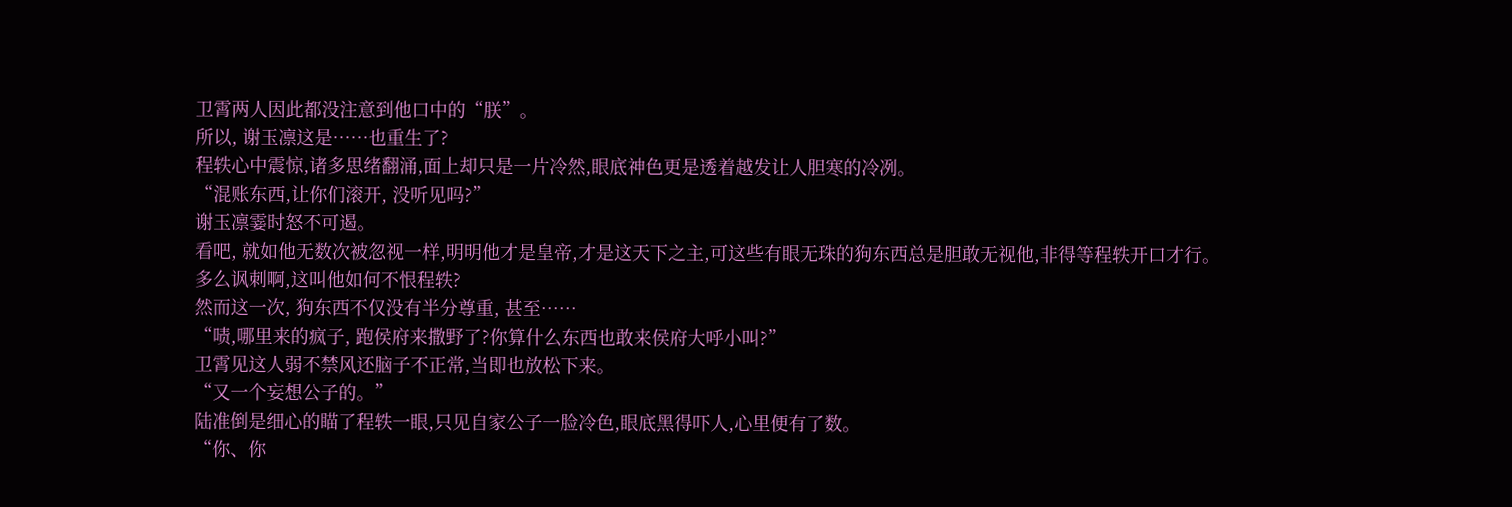卫霄两人因此都没注意到他口中的“朕”。
所以, 谢玉凛这是……也重生了?
程轶心中震惊,诸多思绪翻涌,面上却只是一片冷然,眼底神色更是透着越发让人胆寒的冷冽。
“混账东西,让你们滚开, 没听见吗?”
谢玉凛霎时怒不可遏。
看吧, 就如他无数次被忽视一样,明明他才是皇帝,才是这天下之主,可这些有眼无珠的狗东西总是胆敢无视他,非得等程轶开口才行。
多么讽刺啊,这叫他如何不恨程轶?
然而这一次, 狗东西不仅没有半分尊重, 甚至……
“啧,哪里来的疯子, 跑侯府来撒野了?你算什么东西也敢来侯府大呼小叫?”
卫霄见这人弱不禁风还脑子不正常,当即也放松下来。
“又一个妄想公子的。”
陆准倒是细心的瞄了程轶一眼,只见自家公子一脸冷色,眼底黑得吓人,心里便有了数。
“你、你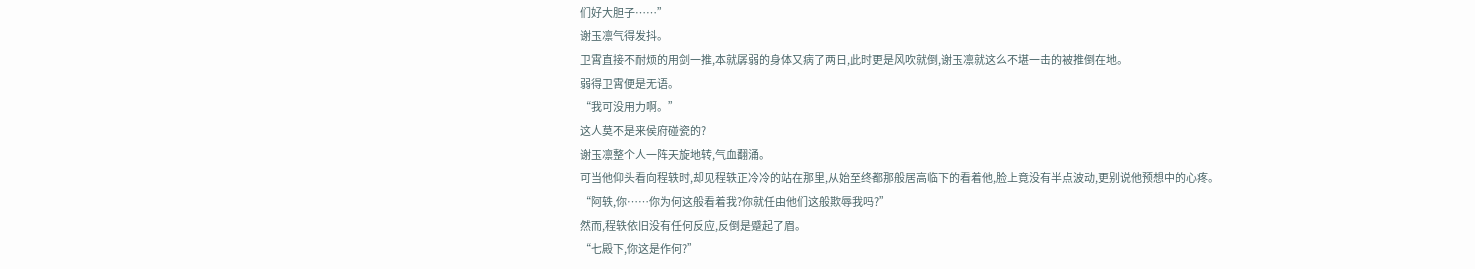们好大胆子……”
谢玉凛气得发抖。
卫霄直接不耐烦的用剑一推,本就孱弱的身体又病了两日,此时更是风吹就倒,谢玉凛就这么不堪一击的被推倒在地。
弱得卫霄便是无语。
“我可没用力啊。”
这人莫不是来侯府碰瓷的?
谢玉凛整个人一阵天旋地转,气血翻涌。
可当他仰头看向程轶时,却见程轶正冷冷的站在那里,从始至终都那般居高临下的看着他,脸上竟没有半点波动,更别说他预想中的心疼。
“阿轶,你……你为何这般看着我?你就任由他们这般欺辱我吗?”
然而,程轶依旧没有任何反应,反倒是蹙起了眉。
“七殿下,你这是作何?”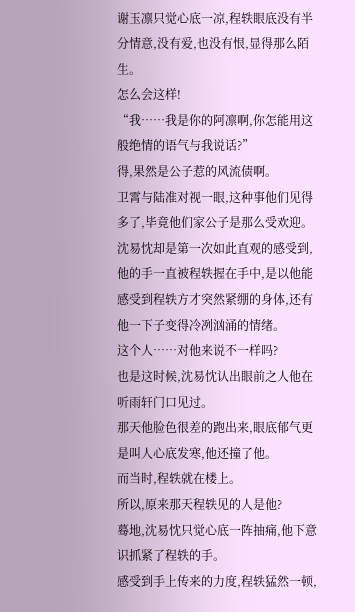谢玉凛只觉心底一凉,程轶眼底没有半分情意,没有爱,也没有恨,显得那么陌生。
怎么会这样!
“我……我是你的阿凛啊,你怎能用这般绝情的语气与我说话?”
得,果然是公子惹的风流债啊。
卫霄与陆准对视一眼,这种事他们见得多了,毕竟他们家公子是那么受欢迎。
沈易忱却是第一次如此直观的感受到,他的手一直被程轶握在手中,是以他能感受到程轶方才突然紧绷的身体,还有他一下子变得冷冽汹涌的情绪。
这个人……对他来说不一样吗?
也是这时候,沈易忱认出眼前之人他在听雨轩门口见过。
那天他脸色很差的跑出来,眼底郁气更是叫人心底发寒,他还撞了他。
而当时,程轶就在楼上。
所以,原来那天程轶见的人是他?
蓦地,沈易忱只觉心底一阵抽痛,他下意识抓紧了程轶的手。
感受到手上传来的力度,程轶猛然一顿,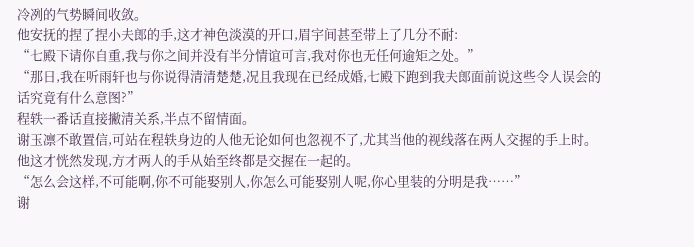冷冽的气势瞬间收敛。
他安抚的捏了捏小夫郎的手,这才神色淡漠的开口,眉宇间甚至带上了几分不耐:
“七殿下请你自重,我与你之间并没有半分情谊可言,我对你也无任何逾矩之处。”
“那日,我在听雨轩也与你说得清清楚楚,况且我现在已经成婚,七殿下跑到我夫郎面前说这些令人误会的话究竟有什么意图?”
程轶一番话直接撇清关系,半点不留情面。
谢玉凛不敢置信,可站在程轶身边的人他无论如何也忽视不了,尤其当他的视线落在两人交握的手上时。
他这才恍然发现,方才两人的手从始至终都是交握在一起的。
“怎么会这样,不可能啊,你不可能娶别人,你怎么可能娶别人呢,你心里装的分明是我……”
谢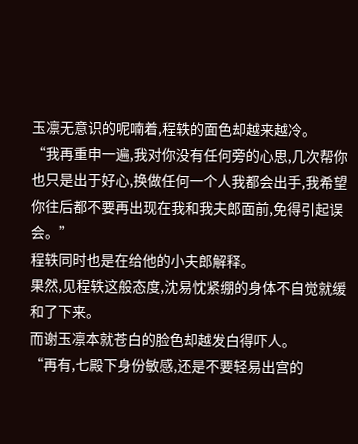玉凛无意识的呢喃着,程轶的面色却越来越冷。
“我再重申一遍,我对你没有任何旁的心思,几次帮你也只是出于好心,换做任何一个人我都会出手,我希望你往后都不要再出现在我和我夫郎面前,免得引起误会。”
程轶同时也是在给他的小夫郎解释。
果然,见程轶这般态度,沈易忱紧绷的身体不自觉就缓和了下来。
而谢玉凛本就苍白的脸色却越发白得吓人。
“再有,七殿下身份敏感,还是不要轻易出宫的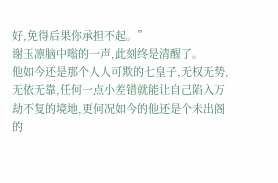好,免得后果你承担不起。”
谢玉凛脑中嗡的一声,此刻终是清醒了。
他如今还是那个人人可欺的七皇子,无权无势,无依无靠,任何一点小差错就能让自己陷入万劫不复的境地,更何况如今的他还是个未出阁的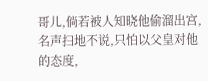哥儿,倘若被人知晓他偷溜出宫,名声扫地不说,只怕以父皇对他的态度,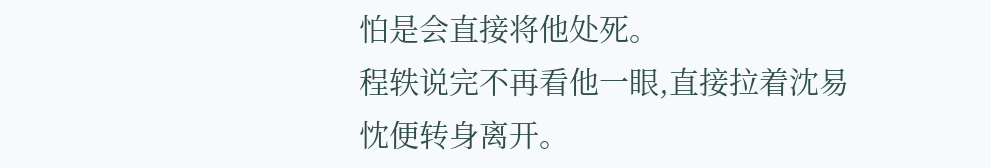怕是会直接将他处死。
程轶说完不再看他一眼,直接拉着沈易忱便转身离开。